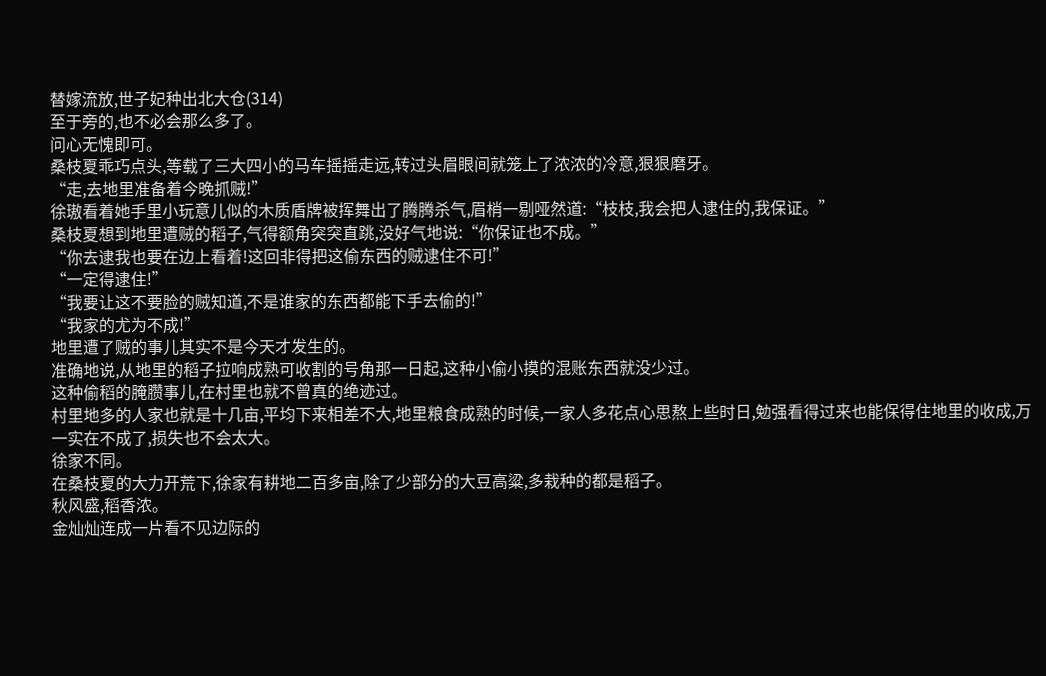替嫁流放,世子妃种出北大仓(314)
至于旁的,也不必会那么多了。
问心无愧即可。
桑枝夏乖巧点头,等载了三大四小的马车摇摇走远,转过头眉眼间就笼上了浓浓的冷意,狠狠磨牙。
“走,去地里准备着今晚抓贼!”
徐璈看着她手里小玩意儿似的木质盾牌被挥舞出了腾腾杀气,眉梢一剔哑然道:“枝枝,我会把人逮住的,我保证。”
桑枝夏想到地里遭贼的稻子,气得额角突突直跳,没好气地说:“你保证也不成。”
“你去逮我也要在边上看着!这回非得把这偷东西的贼逮住不可!”
“一定得逮住!”
“我要让这不要脸的贼知道,不是谁家的东西都能下手去偷的!”
“我家的尤为不成!”
地里遭了贼的事儿其实不是今天才发生的。
准确地说,从地里的稻子拉响成熟可收割的号角那一日起,这种小偷小摸的混账东西就没少过。
这种偷稻的腌臜事儿,在村里也就不曾真的绝迹过。
村里地多的人家也就是十几亩,平均下来相差不大,地里粮食成熟的时候,一家人多花点心思熬上些时日,勉强看得过来也能保得住地里的收成,万一实在不成了,损失也不会太大。
徐家不同。
在桑枝夏的大力开荒下,徐家有耕地二百多亩,除了少部分的大豆高粱,多栽种的都是稻子。
秋风盛,稻香浓。
金灿灿连成一片看不见边际的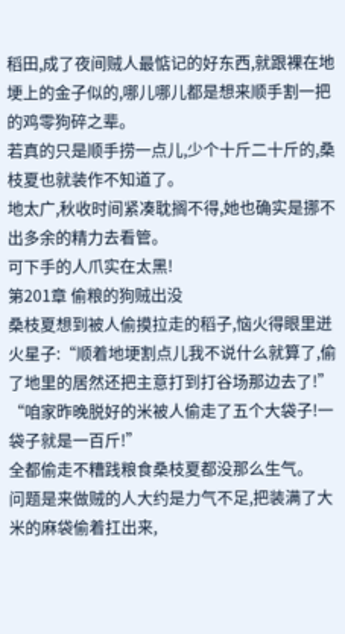稻田,成了夜间贼人最惦记的好东西,就跟裸在地埂上的金子似的,哪儿哪儿都是想来顺手割一把的鸡零狗碎之辈。
若真的只是顺手捞一点儿,少个十斤二十斤的,桑枝夏也就装作不知道了。
地太广,秋收时间紧凑耽搁不得,她也确实是挪不出多余的精力去看管。
可下手的人爪实在太黑!
第201章 偷粮的狗贼出没
桑枝夏想到被人偷摸拉走的稻子,恼火得眼里迸火星子:“顺着地埂割点儿我不说什么就算了,偷了地里的居然还把主意打到打谷场那边去了!”
“咱家昨晚脱好的米被人偷走了五个大袋子!一袋子就是一百斤!”
全都偷走不糟践粮食桑枝夏都没那么生气。
问题是来做贼的人大约是力气不足,把装满了大米的麻袋偷着扛出来,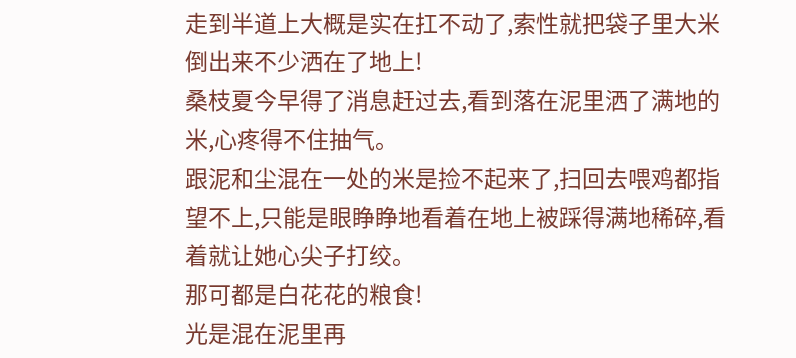走到半道上大概是实在扛不动了,索性就把袋子里大米倒出来不少洒在了地上!
桑枝夏今早得了消息赶过去,看到落在泥里洒了满地的米,心疼得不住抽气。
跟泥和尘混在一处的米是捡不起来了,扫回去喂鸡都指望不上,只能是眼睁睁地看着在地上被踩得满地稀碎,看着就让她心尖子打绞。
那可都是白花花的粮食!
光是混在泥里再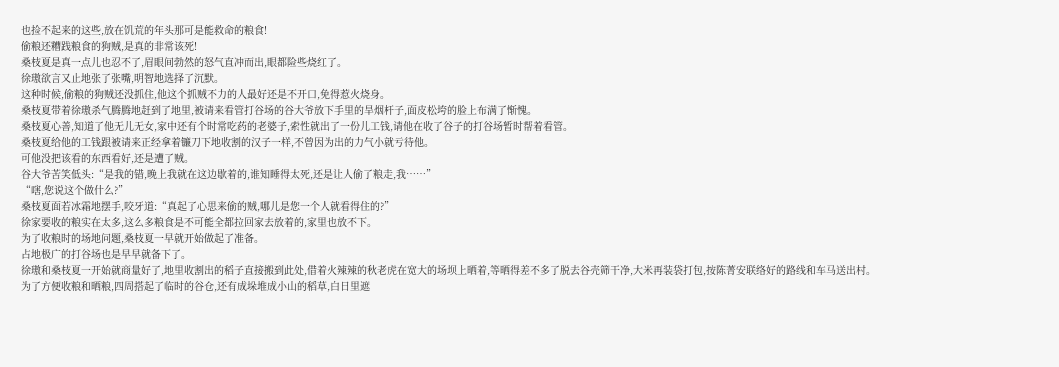也捡不起来的这些,放在饥荒的年头那可是能救命的粮食!
偷粮还糟践粮食的狗贼,是真的非常该死!
桑枝夏是真一点儿也忍不了,眉眼间勃然的怒气直冲而出,眼都险些烧红了。
徐璈欲言又止地张了张嘴,明智地选择了沉默。
这种时候,偷粮的狗贼还没抓住,他这个抓贼不力的人最好还是不开口,免得惹火烧身。
桑枝夏带着徐璈杀气腾腾地赶到了地里,被请来看管打谷场的谷大爷放下手里的旱烟杆子,面皮松垮的脸上布满了惭愧。
桑枝夏心善,知道了他无儿无女,家中还有个时常吃药的老婆子,索性就出了一份儿工钱,请他在收了谷子的打谷场暂时帮着看管。
桑枝夏给他的工钱跟被请来正经拿着镰刀下地收割的汉子一样,不曾因为出的力气小就亏待他。
可他没把该看的东西看好,还是遭了贼。
谷大爷苦笑低头:“是我的错,晚上我就在这边歇着的,谁知睡得太死,还是让人偷了粮走,我……”
“嗐,您说这个做什么?”
桑枝夏面若冰霜地摆手,咬牙道:“真起了心思来偷的贼,哪儿是您一个人就看得住的?”
徐家要收的粮实在太多,这么多粮食是不可能全都拉回家去放着的,家里也放不下。
为了收粮时的场地问题,桑枝夏一早就开始做起了准备。
占地极广的打谷场也是早早就备下了。
徐璈和桑枝夏一开始就商量好了,地里收割出的稻子直接搬到此处,借着火辣辣的秋老虎在宽大的场坝上晒着,等晒得差不多了脱去谷壳筛干净,大米再装袋打包,按陈菁安联络好的路线和车马送出村。
为了方便收粮和晒粮,四周搭起了临时的谷仓,还有成垛堆成小山的稻草,白日里遮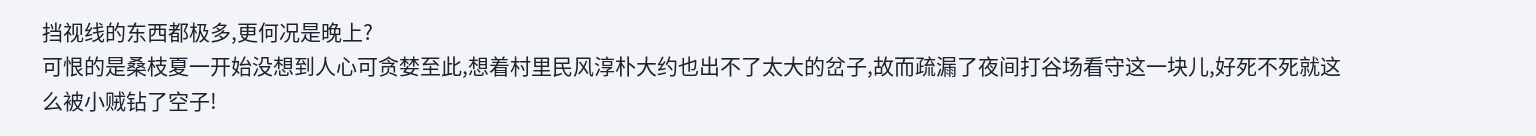挡视线的东西都极多,更何况是晚上?
可恨的是桑枝夏一开始没想到人心可贪婪至此,想着村里民风淳朴大约也出不了太大的岔子,故而疏漏了夜间打谷场看守这一块儿,好死不死就这么被小贼钻了空子!